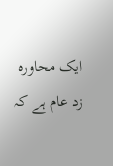ایک محاورہ زد عام ہے کہ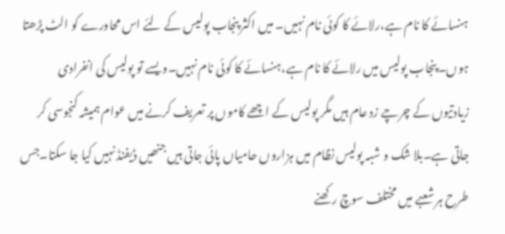ہنسائے کا نام ہے،رلائے کا کوئی نام نہیں۔ میں اکثر پنجاب پولیس کے لئے اس محاورے کو الٹ پڑھتا ہوں۔ پنجاب پولیس میں رلائے کا نام ہے،ہنسائے کا کوئی نام نہیں۔ویسے تو پولیس کی انفرادی زیادتیوں کے چرچے زد عام ہیں مگر پولیس کے اچھے کاموں پر تعریف کرنے میں عوام ہمیشہ کنجوسی کر جاتی ہے۔بلا شک و شبہ پولیس نظام میں ہزاروں حامیاں پائی جاتی ہیں جنھیں ڈیفنڈ نہیں کیا جا سکتا۔جس طرح ہر شعبے میں مختلف سوچ رکھنے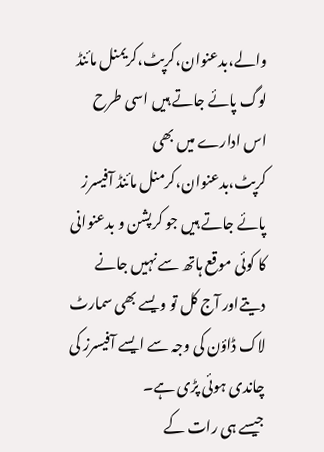والے،بدعنوان،کرپٹ،کریمنل مائنڈ لوگ پائے جاتے ہیں اسی طرح اس ادارے میں بھی کرپٹ،بدعنوان،کرمنل مائنڈ آفیسرز پائے جاتے ہیں جو کرپشن و بدعنوانی کا کوئی موقع ہاتھ سے نہیں جانے دیتےاور آج کل تو ویسے بھی سمارٹ لاک ڈاؤن کی وجہ سے ایسے آفیسرز کی چاندی ہوئی پڑی ہے۔
جیسے ہی رات کے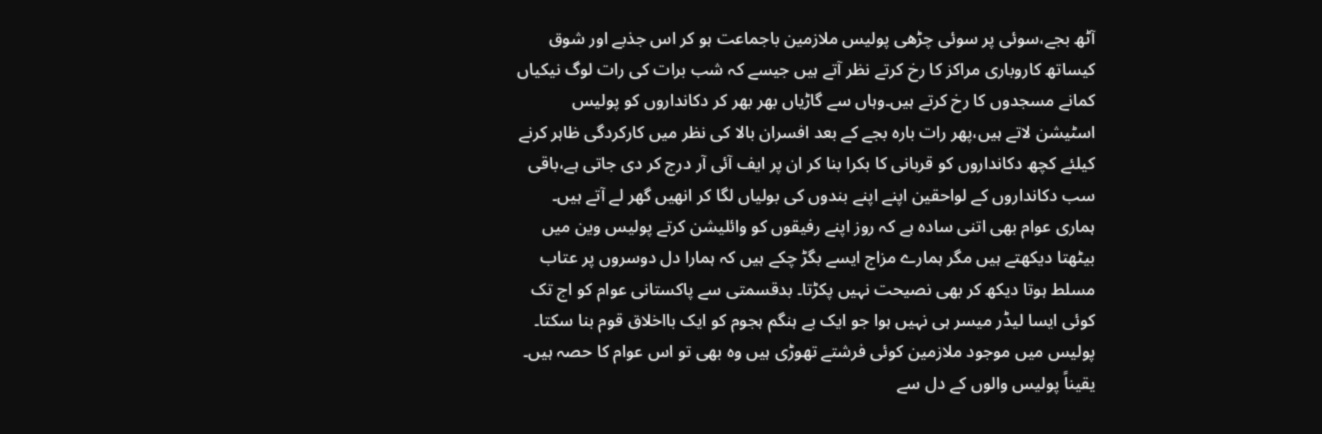آٹھ بجے،سوئی پر سوئی چڑھی پولیس ملازمین باجماعت ہو کر اس جذبے اور شوق کیساتھ کاروباری مراکز کا رخ کرتے نظر آتے ہیں جیسے کہ شب برات کی رات لوگ نیکیاں کمانے مسجدوں کا رخ کرتے ہیں۔وہاں سے گاڑیاں بھر بھر کر دکانداروں کو پولیس اسٹیشن لاتے ہیں،پھر رات بارہ بجے کے بعد افسران بالا کی نظر میں کارکردگی ظاہر کرنے کیلئے کچھ دکانداروں کو قربانی کا بکرا بنا کر ان پر ایف آئی آر درج کر دی جاتی ہے،باقی سب دکانداروں کے لواحقین اپنے اپنے بندوں کی بولیاں لگا کر انھیں گھر لے آتے ہیں۔
ہماری عوام بھی اتنی سادہ ہے کہ روز اپنے رفیقوں کو وائلیشن کرتے پولیس وین میں بیٹھتا دیکھتے ہیں مگر ہمارے مزاج ایسے بگڑ چکے ہیں کہ ہمارا دل دوسروں پر عتاب مسلط ہوتا دیکھ کر بھی نصیحت نہیں پکڑتا۔ بدقسمتی سے پاکستانی عوام کو اج تک کوئی ایسا لیڈر میسر ہی نہیں ہوا جو ایک بے ہنگم ہجوم کو ایک بااخلاق قوم بنا سکتا۔ پولیس میں موجود ملازمین کوئی فرشتے تھوڑی ہیں وہ بھی تو اس عوام کا حصہ ہیں۔
یقیناً پولیس والوں کے دل سے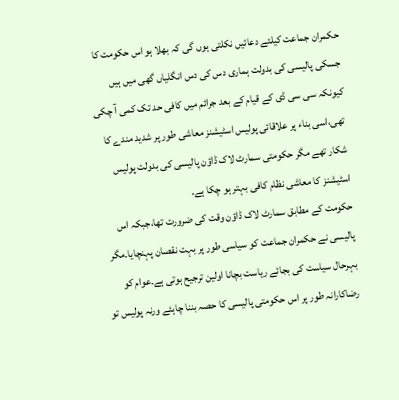حکمران جماعت کیلئے دعائیں نکلتی ہوں گی کہ بھلا ہو اس حکومت کا جسکی پالیسی کی بدولت ہماری دس کی دس انگلیاں گھی میں ہیں کیونکہ سی سی ڈی کے قیام کے بعد جرائم میں کافی حد تک کمی آ چکی تھی،اسی بناء پر علاقائی پولیس اسٹیشنز معاشی طور پر شدید مندے کا شکار تھے مگر حکومتی سمارٹ لاک ڈاؤن پالیسی کی بدولت پولیس اسٹیشنز کا معاشی نظام کافی بہتر ہو چکا ہے۔
حکومت کے مطابق سمارٹ لاک ڈاؤن وقت کی ضرورت تھا،جبکہ اس پالیسی نے حکمران جماعت کو سیاسی طور پر بہت نقصان پہنچایا۔مگر بہرحال سیاست کی بجائے ریاست بچانا اولین ترجیح ہوتی ہے۔عوام کو رضاکارانہ طور پر اس حکومتی پالیسی کا حصہ بننا چاہئے ورنہ پولیس تو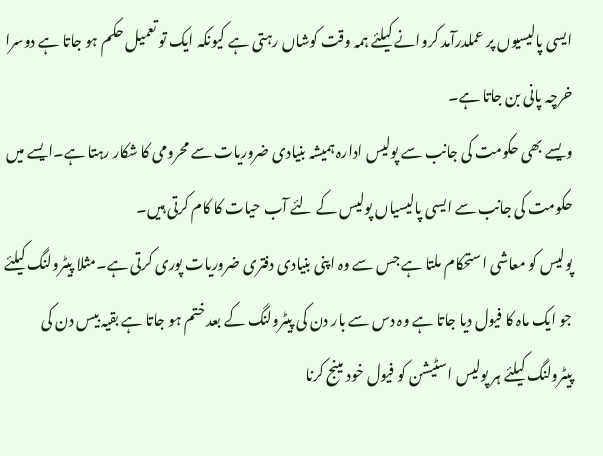ایسی پالیسیوں پر عملدرآمد کروانے کیلئے ہمہ وقت کوشاں رہتی ہے کیونکہ ایک تو تعمیل حکم ہو جاتا ہے دوسرا خرچہ پانی بن جاتا ہے۔
ویسے بھی حکومت کی جانب سے پولیس ادارہ ہمیشہ بنیادی ضروریات سے محرومی کا شکار رہتا ہے۔ایسے میں حکومت کی جانب سے ایسی پالیسیاں پولیس کے لئے آب حیات کا کام کرتی ہیں۔
پولیس کو معاشی استحکام ملتا ہے جس سے وہ اپنی بنیادی دفتری ضروریات پوری کرتی ہے۔مثلا پیٹرولنگ کیلئے جو ایک ماہ کا فیول دیا جاتا ہے وہ دس سے بار دن کی پیٹرولنگ کے بعد ختم ہو جاتا ہے بقیہ بیس دن کی پیٹرولنگ کیلئے ہر پولیس اسٹیشن کو فیول خود مینج کرنا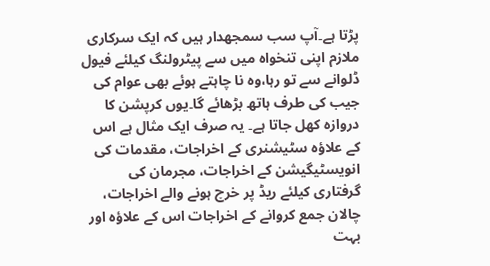پڑتا ہے۔آپ سب سمجھدار ہیں کہ ایک سرکاری ملازم اپنی تنخواہ میں سے پیٹرولنگ کیلئے فیول ڈلوانے سے تو رہا،وہ نا چاہتے ہوئے بھی عوام کی جیب کی طرف ہاتھ بڑھائے گا۔یوں کرپشن کا دروازہ کھل جاتا ہے۔ یہ صرف ایک مثال ہے اس کے علاؤہ سٹیشنری کے اخراجات، مقدمات کی انویسٹیگیشن کے اخراجات، مجرمان کی گرفتاری کیلئے ریڈ پر خرچ ہونے والے اخراجات، چالان جمع کروانے کے اخراجات اس کے علاؤہ اور بہت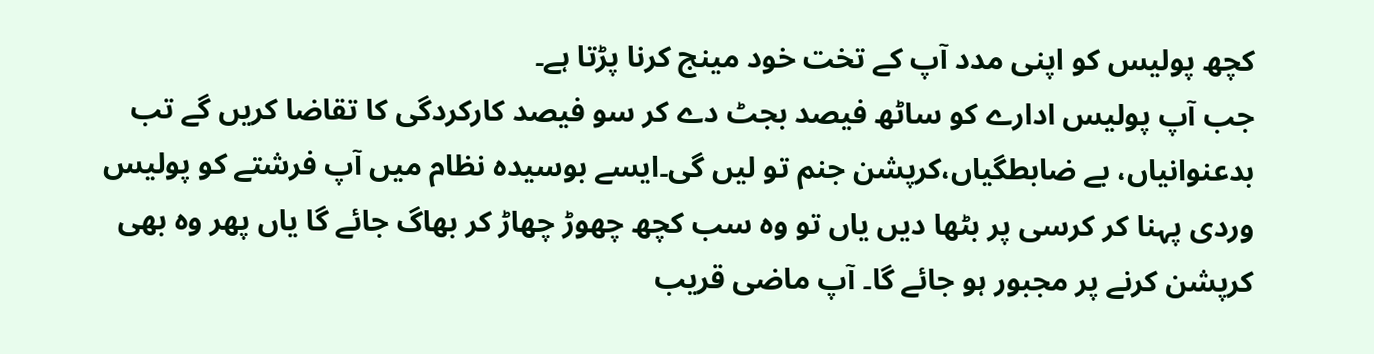کچھ پولیس کو اپنی مدد آپ کے تخت خود مینج کرنا پڑتا ہے۔
جب آپ پولیس ادارے کو ساٹھ فیصد بجٹ دے کر سو فیصد کارکردگی کا تقاضا کریں گے تب بدعنوانیاں، بے ضابطگیاں،کرپشن جنم تو لیں گی۔ایسے بوسیدہ نظام میں آپ فرشتے کو پولیس وردی پہنا کر کرسی پر بٹھا دیں یاں تو وہ سب کچھ چھوڑ چھاڑ کر بھاگ جائے گا یاں پھر وہ بھی کرپشن کرنے پر مجبور ہو جائے گا۔ آپ ماضی قریب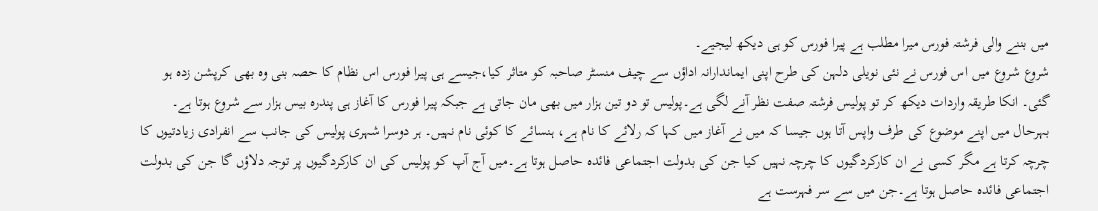میں بننے والی فرشتہ فورس میرا مطلب ہے پیرا فورس کو ہی دیکھ لیجیے۔
شروع شروع میں اس فورس نے نئی نویلی دلہن کی طرح اپنی ایماندارانہ اداؤں سے چیف منسٹر صاحبہ کو متاثر کیا،جیسے ہی پیرا فورس اس نظام کا حصہ بنی وہ بھی کرپشن زدہ ہو گئی۔ انکا طریقہ واردات دیکھ کر تو پولیس فرشتہ صفت نظر آنے لگی ہے۔پولیس تو دو تین ہزار میں بھی مان جاتی ہے جبکہ پیرا فورس کا آغاز ہی پندرہ بیس ہزار سے شروع ہوتا ہے۔
بہرحال میں اپنے موضوع کی طرف واپس آتا ہوں جیسا کہ میں نے آغاز میں کہا کہ رلائے کا نام ہے، ہنسائے کا کوئی نام نہیں۔ ہر دوسرا شہری پولیس کی جانب سے انفرادی زیادتیوں کا چرچہ کرتا ہے مگر کسی نے ان کارکردگیوں کا چرچہ نہیں کیا جن کی بدولت اجتماعی فائدہ حاصل ہوتا ہے۔میں آج آپ کو پولیس کی ان کارکردگیوں پر توجہ دلاؤں گا جن کی بدولت اجتماعی فائدہ حاصل ہوتا ہے۔جن میں سے سر فہرست ہے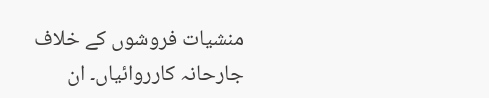منشیات فروشوں کے خلاف جارحانہ کارروائیاں۔ ان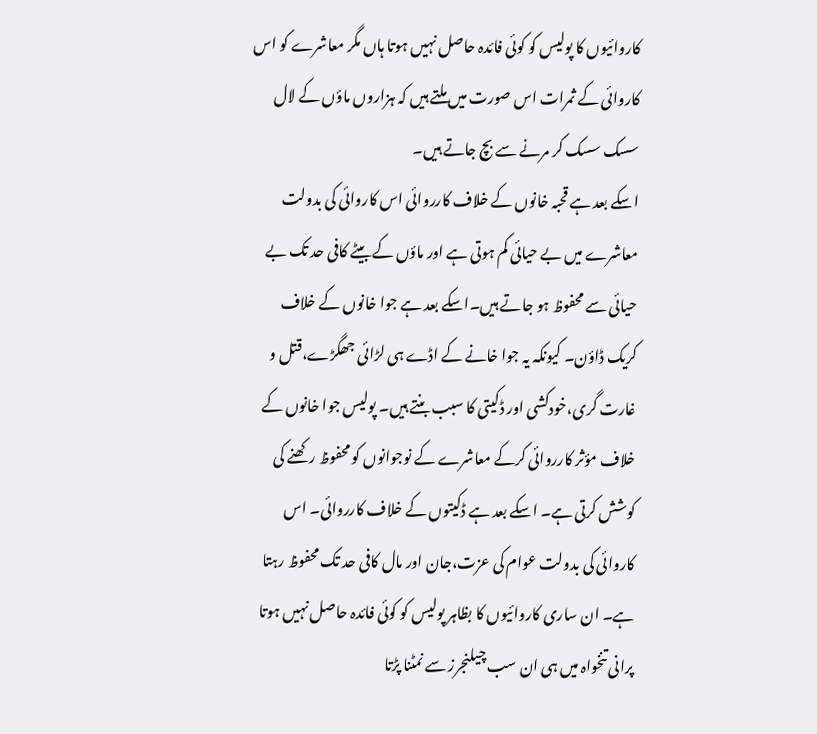کاروائیوں کا پولیس کو کوئی فائدہ حاصل نہیں ہوتا ہاں مگر معاشرے کو اس کاروائی کے ثمرات اس صورت میں ملتے ہیں کہ ہزاروں ماؤں کے لال سسک سسک کر مرنے سے بچ جاتے ہیں۔
اسکے بعد ہے قحبہ خانوں کے خلاف کارروائی اس کاروائی کی بدولت معاشرے میں بے حیائی کم ہوتی ہے اور ماؤں کے بیٹے کافی حد تک بے حیائی سے محفوظ ہو جاتے ہیں۔اسکے بعد ہے جوا خانوں کے خلاف کریک ڈاؤن۔ کیونکہ یہ جوا خانے کے اڈے ہی لڑائی جھگڑے،قتل و غارت گری،خودکشی اور ڈکیتی کا سبب بنتے ہیں۔ پولیس جوا خانوں کے خلاف مؤثر کارروائی کرکے معاشرے کے نوجوانوں کو محفوظ رکھنے کی کوشش کرتی ہے۔ اسکے بعد ہے ڈکیتوں کے خلاف کارروائی۔ اس کاروائی کی بدولت عوام کی عزت،جان اور مال کافی حد تک محفوظ رہتا ہے۔ ان ساری کاروائیوں کا بظاہر پولیس کو کوئی فائدہ حاصل نہیں ہوتا پرانی تنخواہ میں ہی ان سب چیلنجرز سے نمٹنا پڑتا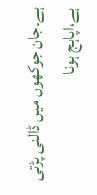ہے۔جان جوکھوں میں ڈالنی پڑتی ہے،اپاہج ہونا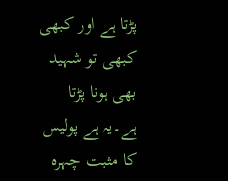پڑتا ہے اور کبھی کبھی تو شہید بھی ہونا پڑتا ہے۔یہ ہے پولیس کا مثبت چہرہ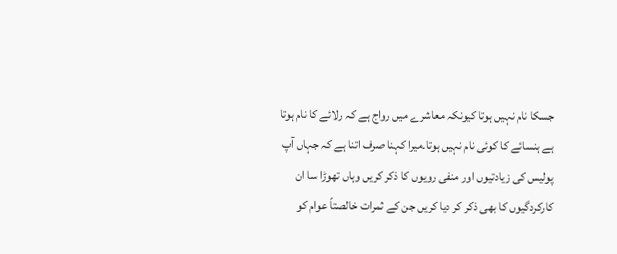جسکا نام نہیں ہوتا کیونکہ معاشرے میں رواج ہے کہ رلائے کا نام ہوتا ہے ہنسائے کا کوئی نام نہیں ہوتا۔میرا کہنا صرف اتنا ہے کہ جہاں آپ پولیس کی زیادتیوں اور منفی رویوں کا ذکر کریں وہاں تھوڑا سا ان کارکردگیوں کا بھی ذکر کر دیا کریں جن کے ثمرات خالصتاً عوام کو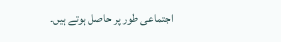اجتماعی طور پر حاصل ہوتے ہیں۔